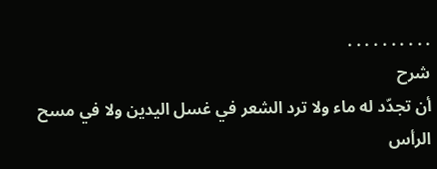. . . . . . . . . .
شرح
أن تجدّد له ماء ولا ترد الشعر في غسل اليدين ولا في مسح الرأس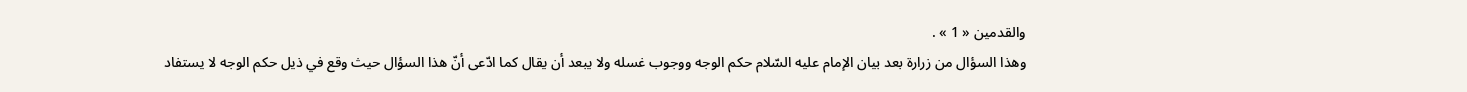والقدمين « 1 » .
وهذا السؤال من زرارة بعد بيان الإمام عليه السّلام حكم الوجه ووجوب غسله ولا يبعد أن يقال كما ادّعى أنّ هذا السؤال حيث وقع في ذيل حكم الوجه لا يستفاد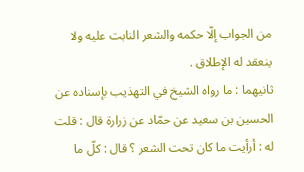من الجواب إلّا حكمه والشعر النابت عليه ولا ينعقد له الإطلاق .
ثانيهما : ما رواه الشيخ في التهذيب بإسناده عن الحسين بن سعيد عن حمّاد عن زرارة قال : قلت له : أرأيت ما كان تحت الشعر ؟ قال : كلّ ما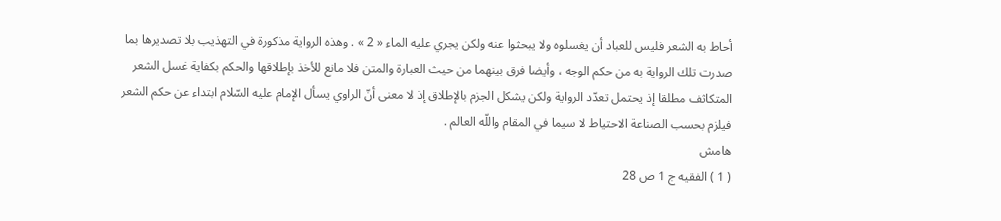أحاط به الشعر فليس للعباد أن يغسلوه ولا يبحثوا عنه ولكن يجري عليه الماء « 2 » . وهذه الرواية مذكورة في التهذيب بلا تصديرها بما صدرت تلك الرواية به من حكم الوجه ، وأيضا فرق بينهما من حيث العبارة والمتن فلا مانع للأخذ بإطلاقها والحكم بكفاية غسل الشعر المتكاثف مطلقا إذ يحتمل تعدّد الرواية ولكن يشكل الجزم بالإطلاق إذ لا معنى أنّ الراوي يسأل الإمام عليه السّلام ابتداء عن حكم الشعر فيلزم بحسب الصناعة الاحتياط لا سيما في المقام واللّه العالم .
هامش
( 1 ) الفقيه ج 1 ص 28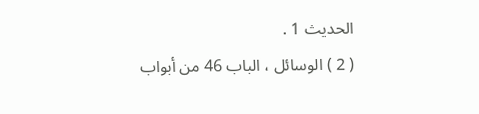الحديث 1 .
( 2 ) الوسائل ، الباب 46 من أبواب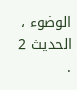الوضوء ، الحديث 2 .